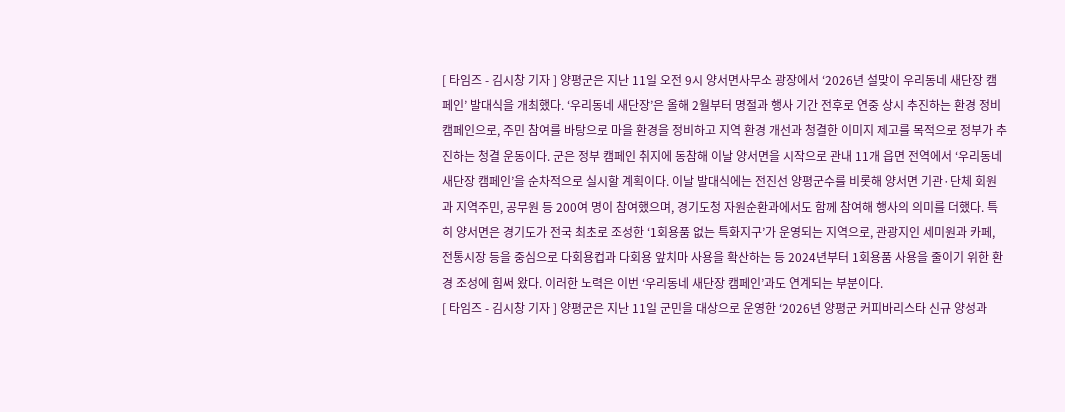[ 타임즈 - 김시창 기자 ] 양평군은 지난 11일 오전 9시 양서면사무소 광장에서 ‘2026년 설맞이 우리동네 새단장 캠페인’ 발대식을 개최했다. ‘우리동네 새단장’은 올해 2월부터 명절과 행사 기간 전후로 연중 상시 추진하는 환경 정비 캠페인으로, 주민 참여를 바탕으로 마을 환경을 정비하고 지역 환경 개선과 청결한 이미지 제고를 목적으로 정부가 추진하는 청결 운동이다. 군은 정부 캠페인 취지에 동참해 이날 양서면을 시작으로 관내 11개 읍면 전역에서 ‘우리동네 새단장 캠페인’을 순차적으로 실시할 계획이다. 이날 발대식에는 전진선 양평군수를 비롯해 양서면 기관·단체 회원과 지역주민, 공무원 등 200여 명이 참여했으며, 경기도청 자원순환과에서도 함께 참여해 행사의 의미를 더했다. 특히 양서면은 경기도가 전국 최초로 조성한 ‘1회용품 없는 특화지구’가 운영되는 지역으로, 관광지인 세미원과 카페, 전통시장 등을 중심으로 다회용컵과 다회용 앞치마 사용을 확산하는 등 2024년부터 1회용품 사용을 줄이기 위한 환경 조성에 힘써 왔다. 이러한 노력은 이번 ‘우리동네 새단장 캠페인’과도 연계되는 부분이다.
[ 타임즈 - 김시창 기자 ] 양평군은 지난 11일 군민을 대상으로 운영한 ‘2026년 양평군 커피바리스타 신규 양성과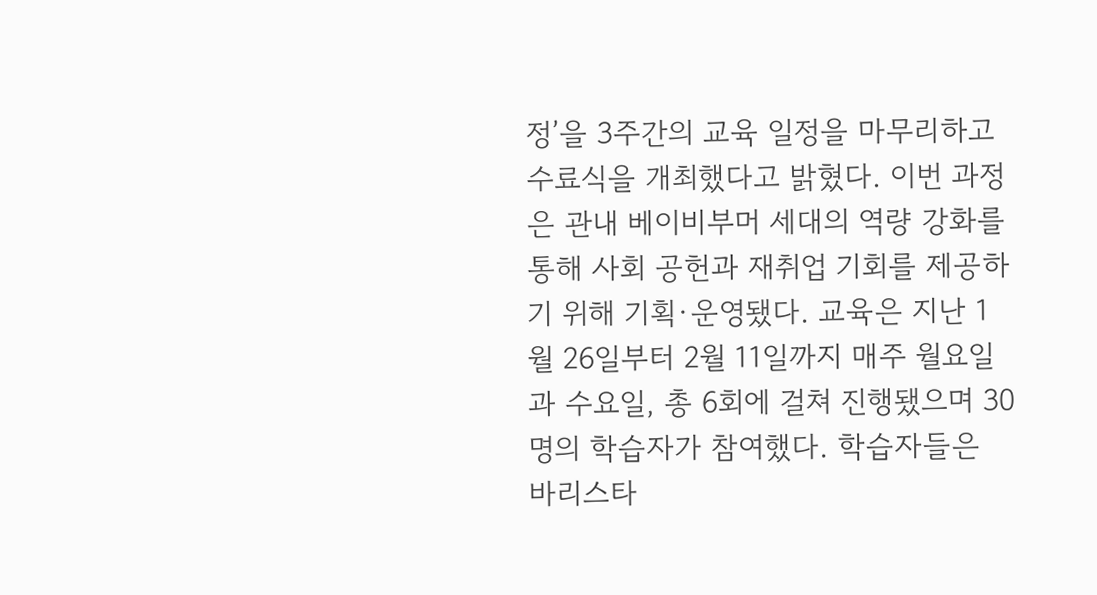정’을 3주간의 교육 일정을 마무리하고 수료식을 개최했다고 밝혔다. 이번 과정은 관내 베이비부머 세대의 역량 강화를 통해 사회 공헌과 재취업 기회를 제공하기 위해 기획·운영됐다. 교육은 지난 1월 26일부터 2월 11일까지 매주 월요일과 수요일, 총 6회에 걸쳐 진행됐으며 30명의 학습자가 참여했다. 학습자들은 바리스타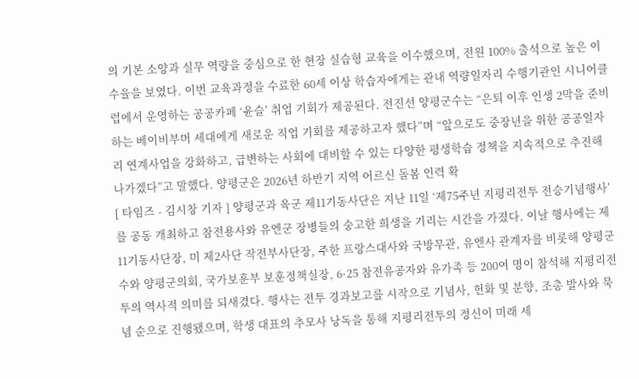의 기본 소양과 실무 역량을 중심으로 한 현장 실습형 교육을 이수했으며, 전원 100% 출석으로 높은 이수율을 보였다. 이번 교육과정을 수료한 60세 이상 학습자에게는 관내 역량일자리 수행기관인 시니어클럽에서 운영하는 공공카페 ‘윤슬’ 취업 기회가 제공된다. 전진선 양평군수는 “은퇴 이후 인생 2막을 준비하는 베이비부머 세대에게 새로운 직업 기회를 제공하고자 했다”며 “앞으로도 중장년을 위한 공공일자리 연계사업을 강화하고, 급변하는 사회에 대비할 수 있는 다양한 평생학습 정책을 지속적으로 추진해 나가겠다”고 말했다. 양평군은 2026년 하반기 지역 어르신 돌봄 인력 확
[ 타임즈 - 김시창 기자 ] 양평군과 육군 제11기동사단은 지난 11일 ‘제75주년 지평리전투 전승기념행사’를 공동 개최하고 참전용사와 유엔군 장병들의 숭고한 희생을 기리는 시간을 가졌다. 이날 행사에는 제11기동사단장, 미 제2사단 작전부사단장, 주한 프랑스대사와 국방무관, 유엔사 관계자를 비롯해 양평군수와 양평군의회, 국가보훈부 보훈정책실장, 6·25 참전유공자와 유가족 등 200여 명이 참석해 지평리전투의 역사적 의미를 되새겼다. 행사는 전투 경과보고를 시작으로 기념사, 헌화 및 분향, 조총 발사와 묵념 순으로 진행됐으며, 학생 대표의 추모사 낭독을 통해 지평리전투의 정신이 미래 세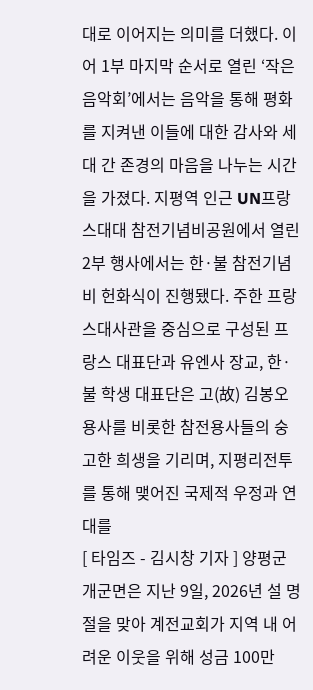대로 이어지는 의미를 더했다. 이어 1부 마지막 순서로 열린 ‘작은 음악회’에서는 음악을 통해 평화를 지켜낸 이들에 대한 감사와 세대 간 존경의 마음을 나누는 시간을 가졌다. 지평역 인근 UN프랑스대대 참전기념비공원에서 열린 2부 행사에서는 한·불 참전기념비 헌화식이 진행됐다. 주한 프랑스대사관을 중심으로 구성된 프랑스 대표단과 유엔사 장교, 한·불 학생 대표단은 고(故) 김봉오 용사를 비롯한 참전용사들의 숭고한 희생을 기리며, 지평리전투를 통해 맺어진 국제적 우정과 연대를
[ 타임즈 - 김시창 기자 ] 양평군 개군면은 지난 9일, 2026년 설 명절을 맞아 계전교회가 지역 내 어려운 이웃을 위해 성금 100만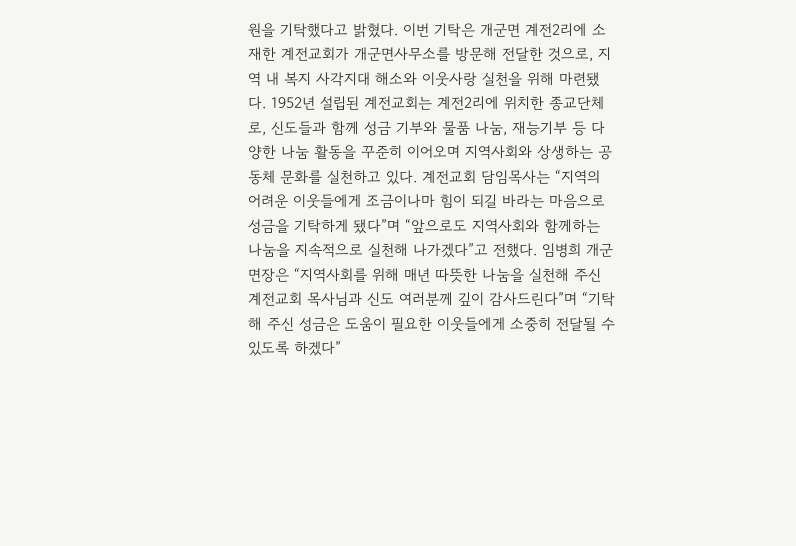원을 기탁했다고 밝혔다. 이번 기탁은 개군면 계전2리에 소재한 계전교회가 개군면사무소를 방문해 전달한 것으로, 지역 내 복지 사각지대 해소와 이웃사랑 실천을 위해 마련됐다. 1952년 설립된 계전교회는 계전2리에 위치한 종교단체로, 신도들과 함께 성금 기부와 물품 나눔, 재능기부 등 다양한 나눔 활동을 꾸준히 이어오며 지역사회와 상생하는 공동체 문화를 실천하고 있다. 계전교회 담임목사는 “지역의 어려운 이웃들에게 조금이나마 힘이 되길 바라는 마음으로 성금을 기탁하게 됐다”며 “앞으로도 지역사회와 함께하는 나눔을 지속적으로 실천해 나가겠다”고 전했다. 임병희 개군면장은 “지역사회를 위해 매년 따뜻한 나눔을 실천해 주신 계전교회 목사님과 신도 여러분께 깊이 감사드린다”며 “기탁해 주신 성금은 도움이 필요한 이웃들에게 소중히 전달될 수 있도록 하겠다”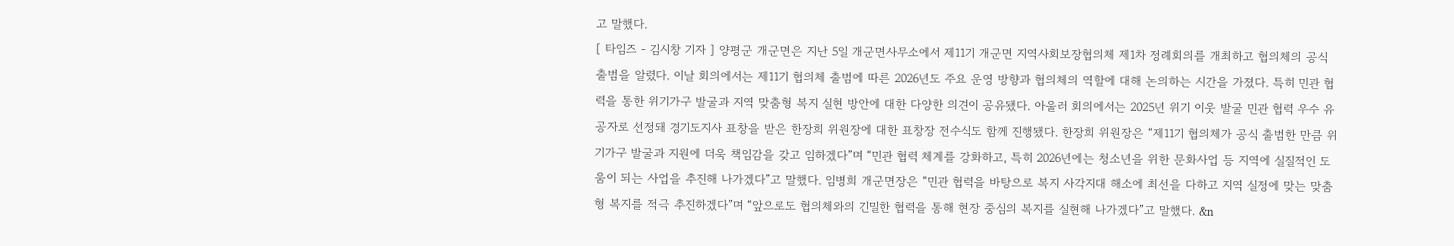고 말했다.
[ 타임즈 - 김시창 기자 ] 양평군 개군면은 지난 5일 개군면사무소에서 제11기 개군면 지역사회보장협의체 제1차 정례회의를 개최하고 협의체의 공식 출범을 알렸다. 이날 회의에서는 제11기 협의체 출범에 따른 2026년도 주요 운영 방향과 협의체의 역할에 대해 논의하는 시간을 가졌다. 특히 민관 협력을 통한 위기가구 발굴과 지역 맞춤형 복지 실현 방안에 대한 다양한 의견이 공유됐다. 아울러 회의에서는 2025년 위기 이웃 발굴 민관 협력 우수 유공자로 선정돼 경기도지사 표창을 받은 한장희 위원장에 대한 표창장 전수식도 함께 진행됐다. 한장희 위원장은 “제11기 협의체가 공식 출범한 만큼 위기가구 발굴과 지원에 더욱 책임감을 갖고 임하겠다”며 “민관 협력 체계를 강화하고, 특히 2026년에는 청소년을 위한 문화사업 등 지역에 실질적인 도움이 되는 사업을 추진해 나가겠다”고 말했다. 임병희 개군면장은 “민관 협력을 바탕으로 복지 사각지대 해소에 최선을 다하고 지역 실정에 맞는 맞춤형 복지를 적극 추진하겠다”며 “앞으로도 협의체와의 긴밀한 협력을 통해 현장 중심의 복지를 실현해 나가겠다”고 말했다. &n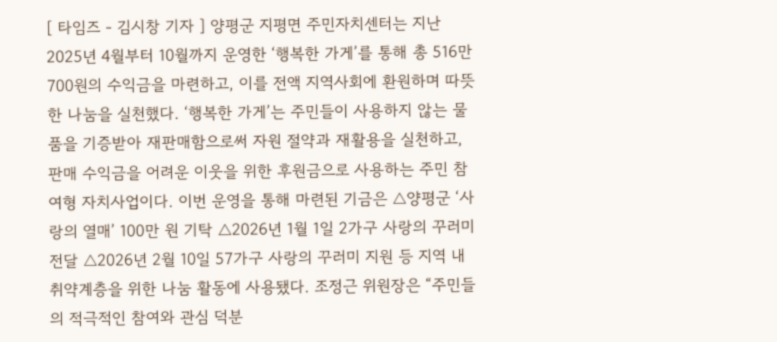[ 타임즈 - 김시창 기자 ] 양평군 지평면 주민자치센터는 지난 2025년 4월부터 10월까지 운영한 ‘행복한 가게’를 통해 총 516만 700원의 수익금을 마련하고, 이를 전액 지역사회에 환원하며 따뜻한 나눔을 실천했다. ‘행복한 가게’는 주민들이 사용하지 않는 물품을 기증받아 재판매함으로써 자원 절약과 재활용을 실천하고, 판매 수익금을 어려운 이웃을 위한 후원금으로 사용하는 주민 참여형 자치사업이다. 이번 운영을 통해 마련된 기금은 △양평군 ‘사랑의 열매’ 100만 원 기탁 △2026년 1월 1일 2가구 사랑의 꾸러미 전달 △2026년 2월 10일 57가구 사랑의 꾸러미 지원 등 지역 내 취약계층을 위한 나눔 활동에 사용됐다. 조정근 위원장은 “주민들의 적극적인 참여와 관심 덕분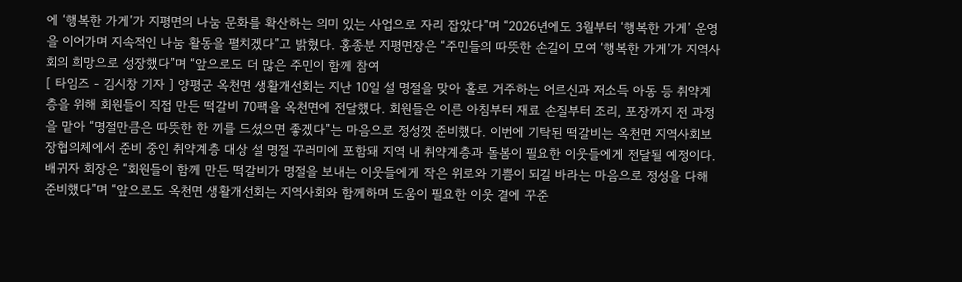에 ‘행복한 가게’가 지평면의 나눔 문화를 확산하는 의미 있는 사업으로 자리 잡았다”며 “2026년에도 3월부터 ‘행복한 가게’ 운영을 이어가며 지속적인 나눔 활동을 펼치겠다”고 밝혔다. 홍종분 지평면장은 “주민들의 따뜻한 손길이 모여 ‘행복한 가게’가 지역사회의 희망으로 성장했다”며 “앞으로도 더 많은 주민이 함께 참여
[ 타임즈 - 김시창 기자 ] 양평군 옥천면 생활개선회는 지난 10일 설 명절을 맞아 홀로 거주하는 어르신과 저소득 아동 등 취약계층을 위해 회원들이 직접 만든 떡갈비 70팩을 옥천면에 전달했다. 회원들은 이른 아침부터 재료 손질부터 조리, 포장까지 전 과정을 맡아 “명절만큼은 따뜻한 한 끼를 드셨으면 좋겠다”는 마음으로 정성껏 준비했다. 이번에 기탁된 떡갈비는 옥천면 지역사회보장협의체에서 준비 중인 취약계층 대상 설 명절 꾸러미에 포함돼 지역 내 취약계층과 돌봄이 필요한 이웃들에게 전달될 예정이다. 배귀자 회장은 “회원들이 함께 만든 떡갈비가 명절을 보내는 이웃들에게 작은 위로와 기쁨이 되길 바라는 마음으로 정성을 다해 준비했다”며 “앞으로도 옥천면 생활개선회는 지역사회와 함께하며 도움이 필요한 이웃 곁에 꾸준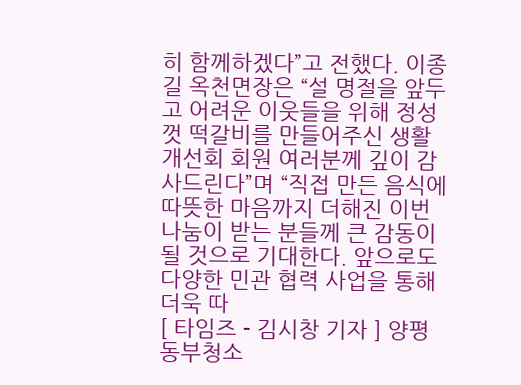히 함께하겠다”고 전했다. 이종길 옥천면장은 “설 명절을 앞두고 어려운 이웃들을 위해 정성껏 떡갈비를 만들어주신 생활개선회 회원 여러분께 깊이 감사드린다”며 “직접 만든 음식에 따뜻한 마음까지 더해진 이번 나눔이 받는 분들께 큰 감동이 될 것으로 기대한다. 앞으로도 다양한 민관 협력 사업을 통해 더욱 따
[ 타임즈 - 김시창 기자 ] 양평동부청소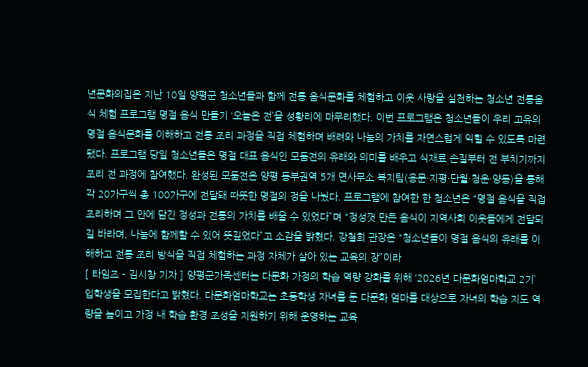년문화의집은 지난 10일 양평군 청소년들과 함께 전통 음식문화를 체험하고 이웃 사랑을 실천하는 청소년 전통음식 체험 프로그램 명절 음식 만들기 ‘오늘은 전’을 성황리에 마무리했다. 이번 프로그램은 청소년들이 우리 고유의 명절 음식문화를 이해하고 전통 조리 과정을 직접 체험하며 배려와 나눔의 가치를 자연스럽게 익힐 수 있도록 마련됐다. 프로그램 당일 청소년들은 명절 대표 음식인 모둠전의 유래와 의미를 배우고 식재료 손질부터 전 부치기까지 조리 전 과정에 참여했다. 완성된 모둠전은 양평 동부권역 5개 면사무소 복지팀(용문·지평·단월·청운·양동)을 통해 각 20가구씩 총 100가구에 전달돼 따뜻한 명절의 정을 나눴다. 프로그램에 참여한 한 청소년은 “명절 음식을 직접 조리하며 그 안에 담긴 정성과 전통의 가치를 배울 수 있었다”며 “정성껏 만든 음식이 지역사회 이웃들에게 전달되길 바라며, 나눔에 함께할 수 있어 뜻깊었다”고 소감을 밝혔다. 강철희 관장은 “청소년들이 명절 음식의 유래를 이해하고 전통 조리 방식을 직접 체험하는 과정 자체가 살아 있는 교육의 장”이라
[ 타임즈 - 김시창 기자 ] 양평군가족센터는 다문화 가정의 학습 역량 강화를 위해 ‘2026년 다문화엄마학교 2기’ 입학생을 모집한다고 밝혔다. 다문화엄마학교는 초등학생 자녀를 둔 다문화 엄마를 대상으로 자녀의 학습 지도 역량을 높이고 가정 내 학습 환경 조성을 지원하기 위해 운영하는 교육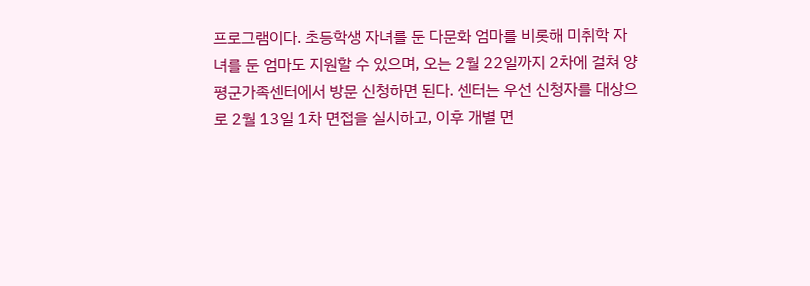프로그램이다. 초등학생 자녀를 둔 다문화 엄마를 비롯해 미취학 자녀를 둔 엄마도 지원할 수 있으며, 오는 2월 22일까지 2차에 걸쳐 양평군가족센터에서 방문 신청하면 된다. 센터는 우선 신청자를 대상으로 2월 13일 1차 면접을 실시하고, 이후 개별 면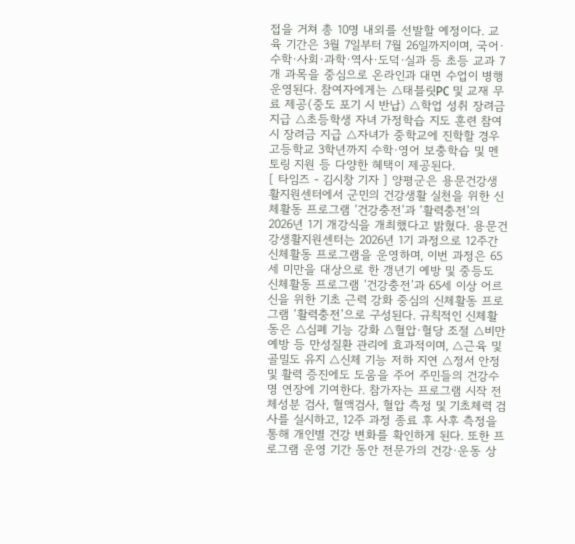접을 거쳐 총 10명 내외를 선발할 예정이다. 교육 기간은 3월 7일부터 7월 26일까지이며, 국어·수학·사회·과학·역사·도덕·실과 등 초등 교과 7개 과목을 중심으로 온라인과 대면 수업이 병행 운영된다. 참여자에게는 △태블릿PC 및 교재 무료 제공(중도 포기 시 반납) △학업 성취 장려금 지급 △초등학생 자녀 가정학습 지도 훈련 참여 시 장려금 지급 △자녀가 중학교에 진학할 경우 고등학교 3학년까지 수학·영어 보충학습 및 멘토링 지원 등 다양한 혜택이 제공된다.
[ 타임즈 - 김시창 기자 ] 양평군은 용문건강생활지원센터에서 군민의 건강생활 실천을 위한 신체활동 프로그램 ‘건강충전’과 ‘활력충전’의 2026년 1기 개강식을 개최했다고 밝혔다. 용문건강생활지원센터는 2026년 1기 과정으로 12주간 신체활동 프로그램을 운영하며, 이번 과정은 65세 미만을 대상으로 한 갱년기 예방 및 중등도 신체활동 프로그램 ‘건강충전’과 65세 이상 어르신을 위한 기초 근력 강화 중심의 신체활동 프로그램 ‘활력충전’으로 구성된다. 규칙적인 신체활동은 △심폐 기능 강화 △혈압·혈당 조절 △비만 예방 등 만성질환 관리에 효과적이며, △근육 및 골밀도 유지 △신체 기능 저하 지연 △정서 안정 및 활력 증진에도 도움을 주어 주민들의 건강수명 연장에 기여한다. 참가자는 프로그램 시작 전 체성분 검사, 혈액검사, 혈압 측정 및 기초체력 검사를 실시하고, 12주 과정 종료 후 사후 측정을 통해 개인별 건강 변화를 확인하게 된다. 또한 프로그램 운영 기간 동안 전문가의 건강·운동 상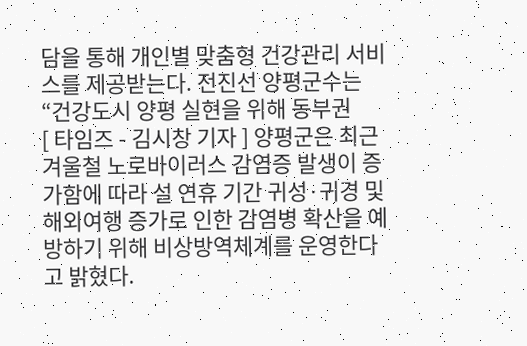담을 통해 개인별 맞춤형 건강관리 서비스를 제공받는다. 전진선 양평군수는 “건강도시 양평 실현을 위해 동부권
[ 타임즈 - 김시창 기자 ] 양평군은 최근 겨울철 노로바이러스 감염증 발생이 증가함에 따라 설 연휴 기간 귀성·귀경 및 해외여행 증가로 인한 감염병 확산을 예방하기 위해 비상방역체계를 운영한다고 밝혔다.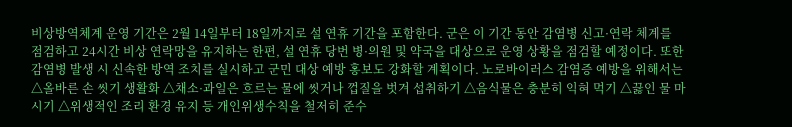비상방역체계 운영 기간은 2월 14일부터 18일까지로 설 연휴 기간을 포함한다. 군은 이 기간 동안 감염병 신고·연락 체계를 점검하고 24시간 비상 연락망을 유지하는 한편, 설 연휴 당번 병·의원 및 약국을 대상으로 운영 상황을 점검할 예정이다. 또한 감염병 발생 시 신속한 방역 조치를 실시하고 군민 대상 예방 홍보도 강화할 계획이다. 노로바이러스 감염증 예방을 위해서는 △올바른 손 씻기 생활화 △채소·과일은 흐르는 물에 씻거나 껍질을 벗겨 섭취하기 △음식물은 충분히 익혀 먹기 △끓인 물 마시기 △위생적인 조리 환경 유지 등 개인위생수칙을 철저히 준수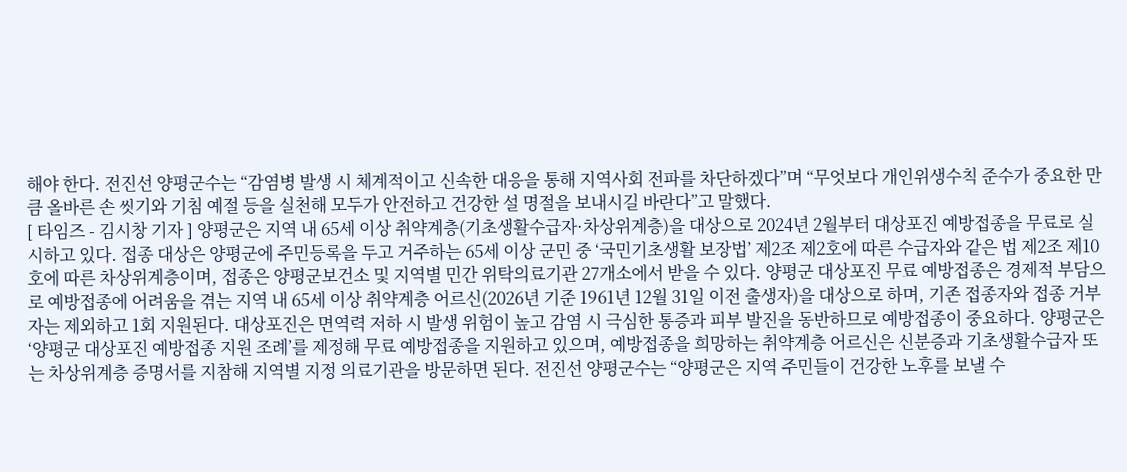해야 한다. 전진선 양평군수는 “감염병 발생 시 체계적이고 신속한 대응을 통해 지역사회 전파를 차단하겠다”며 “무엇보다 개인위생수칙 준수가 중요한 만큼 올바른 손 씻기와 기침 예절 등을 실천해 모두가 안전하고 건강한 설 명절을 보내시길 바란다”고 말했다.
[ 타임즈 - 김시창 기자 ] 양평군은 지역 내 65세 이상 취약계층(기초생활수급자·차상위계층)을 대상으로 2024년 2월부터 대상포진 예방접종을 무료로 실시하고 있다. 접종 대상은 양평군에 주민등록을 두고 거주하는 65세 이상 군민 중 ‘국민기초생활 보장법’ 제2조 제2호에 따른 수급자와 같은 법 제2조 제10호에 따른 차상위계층이며, 접종은 양평군보건소 및 지역별 민간 위탁의료기관 27개소에서 받을 수 있다. 양평군 대상포진 무료 예방접종은 경제적 부담으로 예방접종에 어려움을 겪는 지역 내 65세 이상 취약계층 어르신(2026년 기준 1961년 12월 31일 이전 출생자)을 대상으로 하며, 기존 접종자와 접종 거부자는 제외하고 1회 지원된다. 대상포진은 면역력 저하 시 발생 위험이 높고 감염 시 극심한 통증과 피부 발진을 동반하므로 예방접종이 중요하다. 양평군은 ‘양평군 대상포진 예방접종 지원 조례’를 제정해 무료 예방접종을 지원하고 있으며, 예방접종을 희망하는 취약계층 어르신은 신분증과 기초생활수급자 또는 차상위계층 증명서를 지참해 지역별 지정 의료기관을 방문하면 된다. 전진선 양평군수는 “양평군은 지역 주민들이 건강한 노후를 보낼 수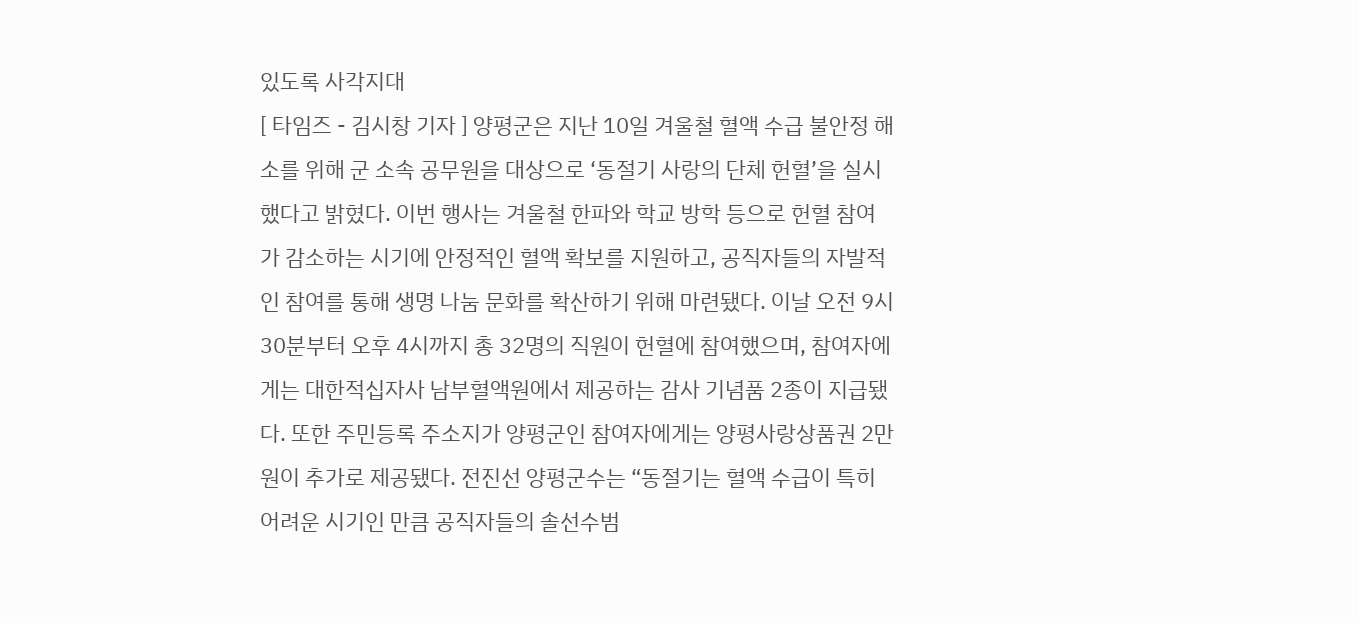있도록 사각지대
[ 타임즈 - 김시창 기자 ] 양평군은 지난 10일 겨울철 혈액 수급 불안정 해소를 위해 군 소속 공무원을 대상으로 ‘동절기 사랑의 단체 헌혈’을 실시했다고 밝혔다. 이번 행사는 겨울철 한파와 학교 방학 등으로 헌혈 참여가 감소하는 시기에 안정적인 혈액 확보를 지원하고, 공직자들의 자발적인 참여를 통해 생명 나눔 문화를 확산하기 위해 마련됐다. 이날 오전 9시 30분부터 오후 4시까지 총 32명의 직원이 헌혈에 참여했으며, 참여자에게는 대한적십자사 남부혈액원에서 제공하는 감사 기념품 2종이 지급됐다. 또한 주민등록 주소지가 양평군인 참여자에게는 양평사랑상품권 2만 원이 추가로 제공됐다. 전진선 양평군수는 “동절기는 혈액 수급이 특히 어려운 시기인 만큼 공직자들의 솔선수범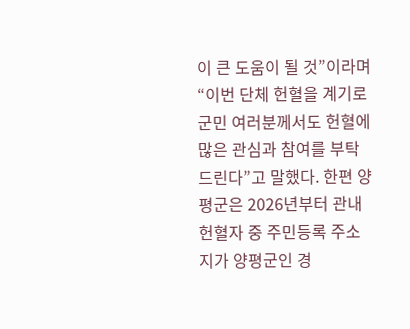이 큰 도움이 될 것”이라며 “이번 단체 헌혈을 계기로 군민 여러분께서도 헌혈에 많은 관심과 참여를 부탁드린다”고 말했다. 한편 양평군은 2026년부터 관내 헌혈자 중 주민등록 주소지가 양평군인 경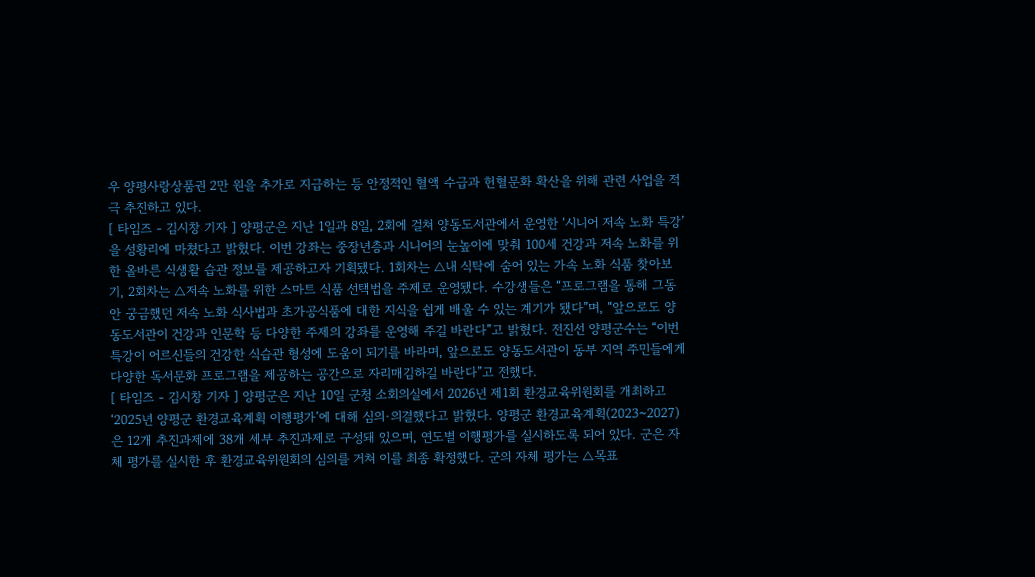우 양평사랑상품권 2만 원을 추가로 지급하는 등 안정적인 혈액 수급과 헌혈문화 확산을 위해 관련 사업을 적극 추진하고 있다.
[ 타임즈 - 김시창 기자 ] 양평군은 지난 1일과 8일, 2회에 걸쳐 양동도서관에서 운영한 ‘시니어 저속 노화 특강’을 성황리에 마쳤다고 밝혔다. 이번 강좌는 중장년층과 시니어의 눈높이에 맞춰 100세 건강과 저속 노화를 위한 올바른 식생활 습관 정보를 제공하고자 기획됐다. 1회차는 △내 식탁에 숨어 있는 가속 노화 식품 찾아보기, 2회차는 △저속 노화를 위한 스마트 식품 선택법을 주제로 운영됐다. 수강생들은 “프로그램을 통해 그동안 궁금했던 저속 노화 식사법과 초가공식품에 대한 지식을 쉽게 배울 수 있는 계기가 됐다”며, “앞으로도 양동도서관이 건강과 인문학 등 다양한 주제의 강좌를 운영해 주길 바란다”고 밝혔다. 전진선 양평군수는 “이번 특강이 어르신들의 건강한 식습관 형성에 도움이 되기를 바라며, 앞으로도 양동도서관이 동부 지역 주민들에게 다양한 독서문화 프로그램을 제공하는 공간으로 자리매김하길 바란다”고 전했다.
[ 타임즈 - 김시창 기자 ] 양평군은 지난 10일 군청 소회의실에서 2026년 제1회 환경교육위원회를 개최하고 ‘2025년 양평군 환경교육계획 이행평가’에 대해 심의·의결했다고 밝혔다. 양평군 환경교육계획(2023~2027)은 12개 추진과제에 38개 세부 추진과제로 구성돼 있으며, 연도별 이행평가를 실시하도록 되어 있다. 군은 자체 평가를 실시한 후 환경교육위원회의 심의를 거쳐 이를 최종 확정했다. 군의 자체 평가는 △목표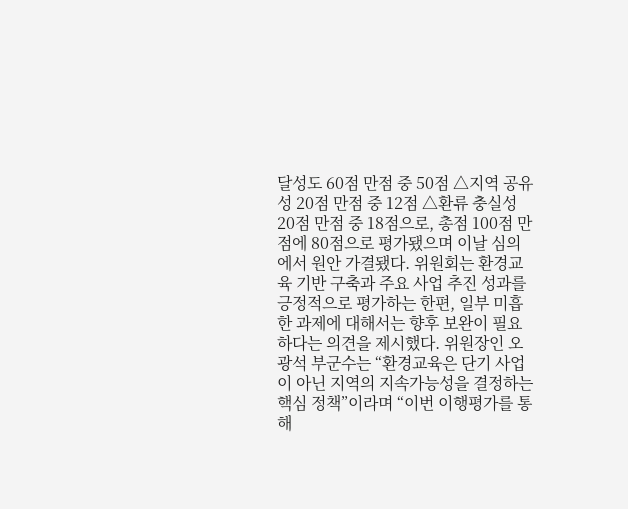달성도 60점 만점 중 50점 △지역 공유성 20점 만점 중 12점 △환류 충실성 20점 만점 중 18점으로, 총점 100점 만점에 80점으로 평가됐으며 이날 심의에서 원안 가결됐다. 위원회는 환경교육 기반 구축과 주요 사업 추진 성과를 긍정적으로 평가하는 한편, 일부 미흡한 과제에 대해서는 향후 보완이 필요하다는 의견을 제시했다. 위원장인 오광석 부군수는 “환경교육은 단기 사업이 아닌 지역의 지속가능성을 결정하는 핵심 정책”이라며 “이번 이행평가를 통해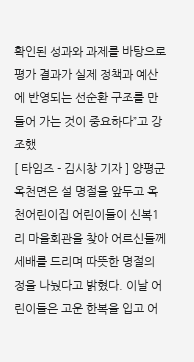확인된 성과와 과제를 바탕으로 평가 결과가 실제 정책과 예산에 반영되는 선순환 구조를 만들어 가는 것이 중요하다”고 강조했
[ 타임즈 - 김시창 기자 ] 양평군 옥천면은 설 명절을 앞두고 옥천어린이집 어린이들이 신복1리 마을회관을 찾아 어르신들께 세배를 드리며 따뜻한 명절의 정을 나눴다고 밝혔다. 이날 어린이들은 고운 한복을 입고 어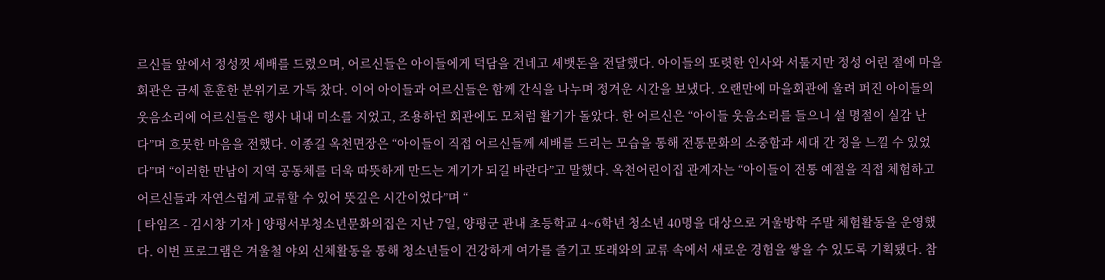르신들 앞에서 정성껏 세배를 드렸으며, 어르신들은 아이들에게 덕담을 건네고 세뱃돈을 전달했다. 아이들의 또렷한 인사와 서툴지만 정성 어린 절에 마을회관은 금세 훈훈한 분위기로 가득 찼다. 이어 아이들과 어르신들은 함께 간식을 나누며 정겨운 시간을 보냈다. 오랜만에 마을회관에 울려 퍼진 아이들의 웃음소리에 어르신들은 행사 내내 미소를 지었고, 조용하던 회관에도 모처럼 활기가 돌았다. 한 어르신은 “아이들 웃음소리를 들으니 설 명절이 실감 난다”며 흐뭇한 마음을 전했다. 이종길 옥천면장은 “아이들이 직접 어르신들께 세배를 드리는 모습을 통해 전통문화의 소중함과 세대 간 정을 느낄 수 있었다”며 “이러한 만남이 지역 공동체를 더욱 따뜻하게 만드는 계기가 되길 바란다”고 말했다. 옥천어린이집 관계자는 “아이들이 전통 예절을 직접 체험하고 어르신들과 자연스럽게 교류할 수 있어 뜻깊은 시간이었다”며 “
[ 타임즈 - 김시창 기자 ] 양평서부청소년문화의집은 지난 7일, 양평군 관내 초등학교 4~6학년 청소년 40명을 대상으로 겨울방학 주말 체험활동을 운영했다. 이번 프로그램은 겨울철 야외 신체활동을 통해 청소년들이 건강하게 여가를 즐기고 또래와의 교류 속에서 새로운 경험을 쌓을 수 있도록 기획됐다. 참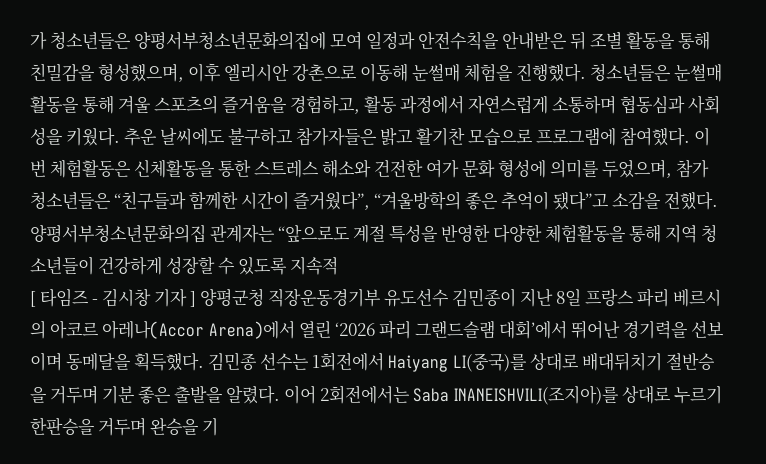가 청소년들은 양평서부청소년문화의집에 모여 일정과 안전수칙을 안내받은 뒤 조별 활동을 통해 친밀감을 형성했으며, 이후 엘리시안 강촌으로 이동해 눈썰매 체험을 진행했다. 청소년들은 눈썰매 활동을 통해 겨울 스포츠의 즐거움을 경험하고, 활동 과정에서 자연스럽게 소통하며 협동심과 사회성을 키웠다. 추운 날씨에도 불구하고 참가자들은 밝고 활기찬 모습으로 프로그램에 참여했다. 이번 체험활동은 신체활동을 통한 스트레스 해소와 건전한 여가 문화 형성에 의미를 두었으며, 참가 청소년들은 “친구들과 함께한 시간이 즐거웠다”, “겨울방학의 좋은 추억이 됐다”고 소감을 전했다. 양평서부청소년문화의집 관계자는 “앞으로도 계절 특성을 반영한 다양한 체험활동을 통해 지역 청소년들이 건강하게 성장할 수 있도록 지속적
[ 타임즈 - 김시창 기자 ] 양평군청 직장운동경기부 유도선수 김민종이 지난 8일 프랑스 파리 베르시의 아코르 아레나(Accor Arena)에서 열린 ‘2026 파리 그랜드슬램 대회’에서 뛰어난 경기력을 선보이며 동메달을 획득했다. 김민종 선수는 1회전에서 Haiyang LI(중국)를 상대로 배대뒤치기 절반승을 거두며 기분 좋은 출발을 알렸다. 이어 2회전에서는 Saba INANEISHVILI(조지아)를 상대로 누르기 한판승을 거두며 완승을 기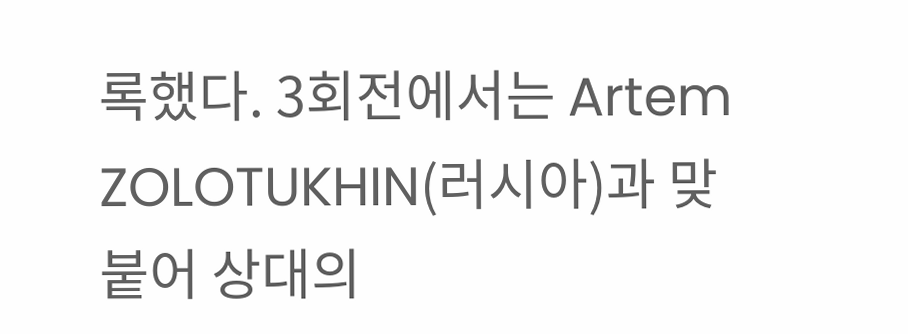록했다. 3회전에서는 Artem ZOLOTUKHIN(러시아)과 맞붙어 상대의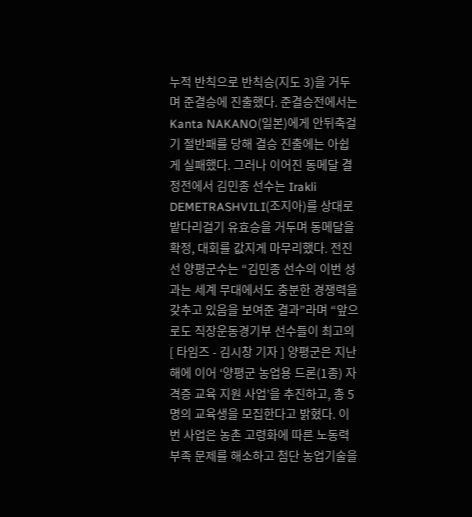누적 반칙으로 반칙승(지도 3)을 거두며 준결승에 진출했다. 준결승전에서는 Kanta NAKANO(일본)에게 안뒤축걸기 절반패를 당해 결승 진출에는 아쉽게 실패했다. 그러나 이어진 동메달 결정전에서 김민종 선수는 Irakli DEMETRASHVILI(조지아)를 상대로 밭다리걸기 유효승을 거두며 동메달을 확정, 대회를 값지게 마무리했다. 전진선 양평군수는 “김민종 선수의 이번 성과는 세계 무대에서도 충분한 경쟁력을 갖추고 있음을 보여준 결과”라며 “앞으로도 직장운동경기부 선수들이 최고의
[ 타임즈 - 김시창 기자 ] 양평군은 지난해에 이어 ‘양평군 농업용 드론(1종) 자격증 교육 지원 사업’을 추진하고, 총 5명의 교육생을 모집한다고 밝혔다. 이번 사업은 농촌 고령화에 따른 노동력 부족 문제를 해소하고 첨단 농업기술을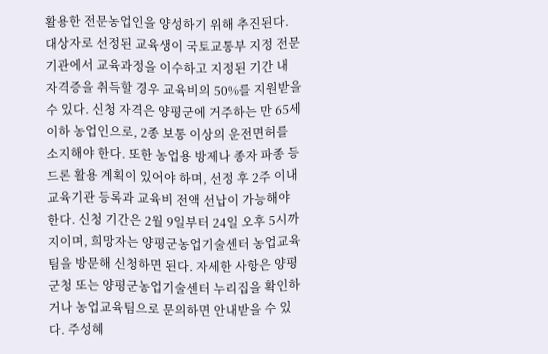활용한 전문농업인을 양성하기 위해 추진된다. 대상자로 선정된 교육생이 국토교통부 지정 전문기관에서 교육과정을 이수하고 지정된 기간 내 자격증을 취득할 경우 교육비의 50%를 지원받을 수 있다. 신청 자격은 양평군에 거주하는 만 65세 이하 농업인으로, 2종 보통 이상의 운전면허를 소지해야 한다. 또한 농업용 방제나 종자 파종 등 드론 활용 계획이 있어야 하며, 선정 후 2주 이내 교육기관 등록과 교육비 전액 선납이 가능해야 한다. 신청 기간은 2월 9일부터 24일 오후 5시까지이며, 희망자는 양평군농업기술센터 농업교육팀을 방문해 신청하면 된다. 자세한 사항은 양평군청 또는 양평군농업기술센터 누리집을 확인하거나 농업교육팀으로 문의하면 안내받을 수 있다. 주성혜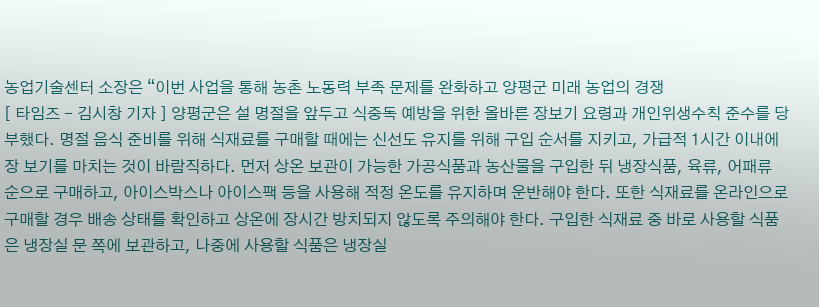농업기술센터 소장은 “이번 사업을 통해 농촌 노동력 부족 문제를 완화하고 양평군 미래 농업의 경쟁
[ 타임즈 - 김시창 기자 ] 양평군은 설 명절을 앞두고 식중독 예방을 위한 올바른 장보기 요령과 개인위생수칙 준수를 당부했다. 명절 음식 준비를 위해 식재료를 구매할 때에는 신선도 유지를 위해 구입 순서를 지키고, 가급적 1시간 이내에 장 보기를 마치는 것이 바람직하다. 먼저 상온 보관이 가능한 가공식품과 농산물을 구입한 뒤 냉장식품, 육류, 어패류 순으로 구매하고, 아이스박스나 아이스팩 등을 사용해 적정 온도를 유지하며 운반해야 한다. 또한 식재료를 온라인으로 구매할 경우 배송 상태를 확인하고 상온에 장시간 방치되지 않도록 주의해야 한다. 구입한 식재료 중 바로 사용할 식품은 냉장실 문 쪽에 보관하고, 나중에 사용할 식품은 냉장실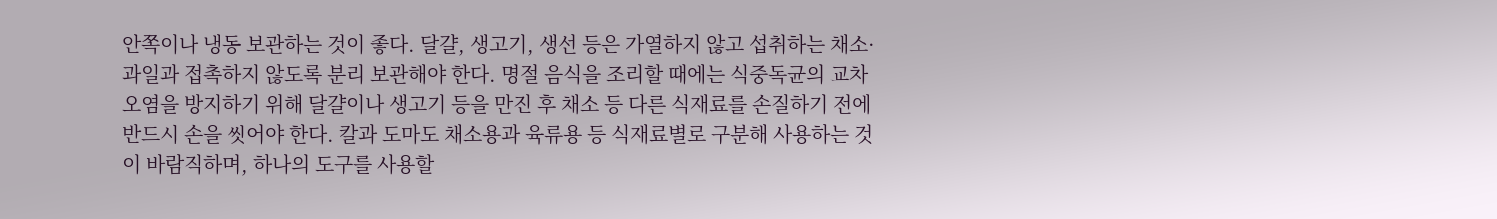안쪽이나 냉동 보관하는 것이 좋다. 달걀, 생고기, 생선 등은 가열하지 않고 섭취하는 채소·과일과 접촉하지 않도록 분리 보관해야 한다. 명절 음식을 조리할 때에는 식중독균의 교차오염을 방지하기 위해 달걀이나 생고기 등을 만진 후 채소 등 다른 식재료를 손질하기 전에 반드시 손을 씻어야 한다. 칼과 도마도 채소용과 육류용 등 식재료별로 구분해 사용하는 것이 바람직하며, 하나의 도구를 사용할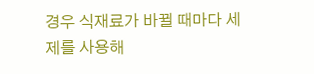경우 식재료가 바뀔 때마다 세제를 사용해